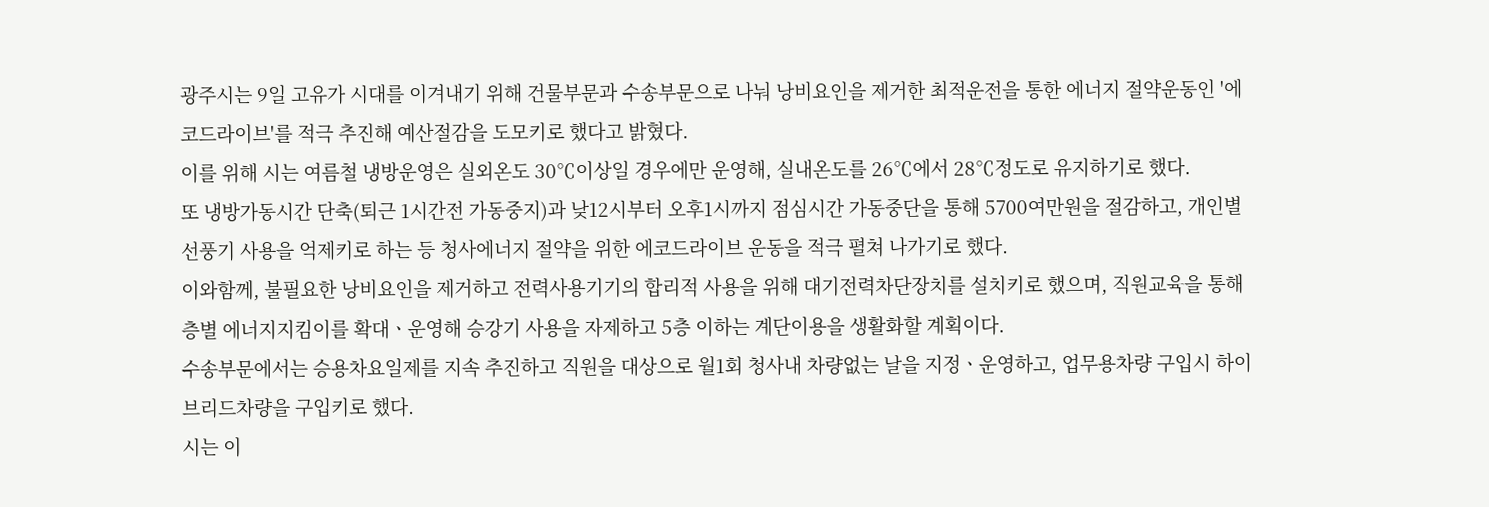광주시는 9일 고유가 시대를 이겨내기 위해 건물부문과 수송부문으로 나눠 낭비요인을 제거한 최적운전을 통한 에너지 절약운동인 '에코드라이브'를 적극 추진해 예산절감을 도모키로 했다고 밝혔다.
이를 위해 시는 여름철 냉방운영은 실외온도 30℃이상일 경우에만 운영해, 실내온도를 26℃에서 28℃정도로 유지하기로 했다.
또 냉방가동시간 단축(퇴근 1시간전 가동중지)과 낮12시부터 오후1시까지 점심시간 가동중단을 통해 5700여만원을 절감하고, 개인별 선풍기 사용을 억제키로 하는 등 청사에너지 절약을 위한 에코드라이브 운동을 적극 펼쳐 나가기로 했다.
이와함께, 불필요한 낭비요인을 제거하고 전력사용기기의 합리적 사용을 위해 대기전력차단장치를 설치키로 했으며, 직원교육을 통해 층별 에너지지킴이를 확대ㆍ운영해 승강기 사용을 자제하고 5층 이하는 계단이용을 생활화할 계획이다.
수송부문에서는 승용차요일제를 지속 추진하고 직원을 대상으로 월1회 청사내 차량없는 날을 지정ㆍ운영하고, 업무용차량 구입시 하이브리드차량을 구입키로 했다.
시는 이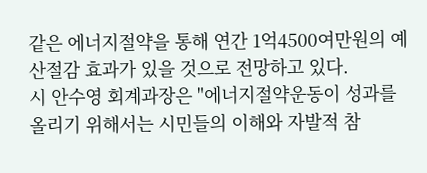같은 에너지절약을 통해 연간 1억4500여만원의 예산절감 효과가 있을 것으로 전망하고 있다.
시 안수영 회계과장은 "에너지절약운동이 성과를 올리기 위해서는 시민들의 이해와 자발적 참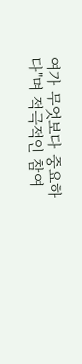여가 무엇보다 중요하다"며 적극적인 참여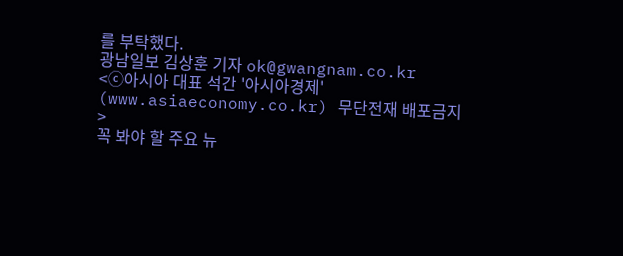를 부탁했다.
광남일보 김상훈 기자 ok@gwangnam.co.kr
<ⓒ아시아 대표 석간 '아시아경제' (www.asiaeconomy.co.kr) 무단전재 배포금지>
꼭 봐야 할 주요 뉴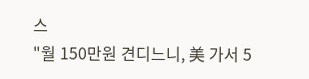스
"월 150만원 견디느니, 美 가서 5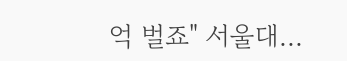억 벌죠" 서울대...